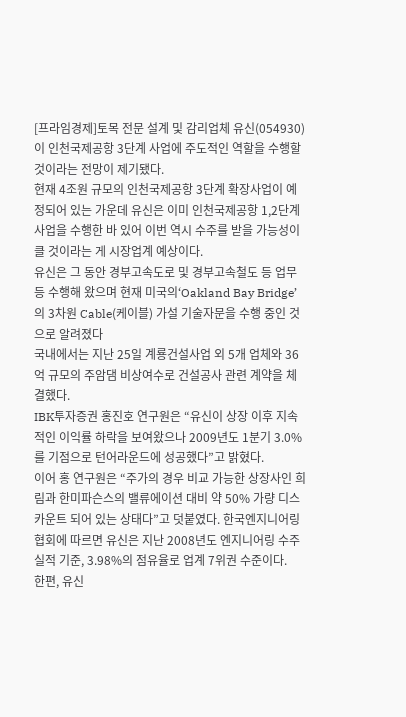[프라임경제]토목 전문 설계 및 감리업체 유신(054930)이 인천국제공항 3단계 사업에 주도적인 역할을 수행할 것이라는 전망이 제기됐다.
현재 4조원 규모의 인천국제공항 3단계 확장사업이 예정되어 있는 가운데 유신은 이미 인천국제공항 1,2단계 사업을 수행한 바 있어 이번 역시 수주를 받을 가능성이 클 것이라는 게 시장업계 예상이다.
유신은 그 동안 경부고속도로 및 경부고속철도 등 업무 등 수행해 왔으며 현재 미국의‘Oakland Bay Bridge’의 3차원 Cable(케이블) 가설 기술자문을 수행 중인 것으로 알려졌다
국내에서는 지난 25일 계룡건설사업 외 5개 업체와 36억 규모의 주암댐 비상여수로 건설공사 관련 계약을 체결했다.
IBK투자증권 홍진호 연구원은 “유신이 상장 이후 지속적인 이익률 하락을 보여왔으나 2009년도 1분기 3.0%를 기점으로 턴어라운드에 성공했다”고 밝혔다.
이어 홍 연구원은 “주가의 경우 비교 가능한 상장사인 희림과 한미파슨스의 밸류에이션 대비 약 50% 가량 디스카운트 되어 있는 상태다”고 덧붙였다. 한국엔지니어링협회에 따르면 유신은 지난 2008년도 엔지니어링 수주실적 기준, 3.98%의 점유율로 업계 7위권 수준이다.
한편, 유신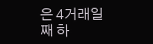은 4거래일 째 하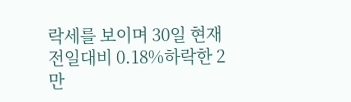락세를 보이며 30일 현재 전일대비 0.18%하락한 2만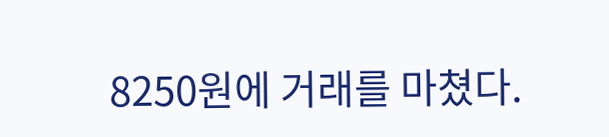8250원에 거래를 마쳤다.